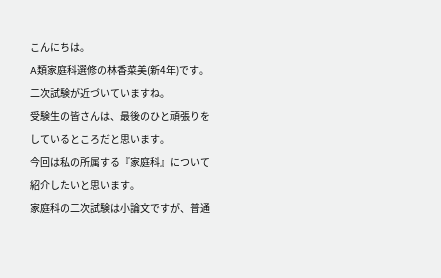こんにちは。
A類家庭科選修の林香菜美(新4年)です。
二次試験が近づいていますね。
受験生の皆さんは、最後のひと頑張りをしているところだと思います。
今回は私の所属する『家庭科』について
紹介したいと思います。
家庭科の二次試験は小論文ですが、普通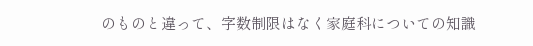のものと違って、字数制限はなく家庭科についての知識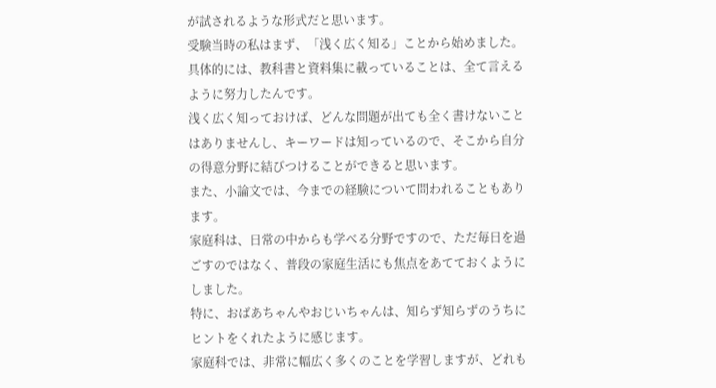が試されるような形式だと思います。
受験当時の私はまず、「浅く広く知る」ことから始めました。
具体的には、教科書と資料集に載っていることは、全て言えるように努力したんです。
浅く広く知っておけば、どんな問題が出ても全く書けないことはありませんし、キーワードは知っているので、そこから自分の得意分野に結びつけることができると思います。
また、小論文では、今までの経験について問われることもあります。
家庭科は、日常の中からも学べる分野ですので、ただ毎日を過ごすのではなく、普段の家庭生活にも焦点をあてておくようにしました。
特に、おばあちゃんやおじいちゃんは、知らず知らずのうちにヒントをくれたように感じます。
家庭科では、非常に幅広く多くのことを学習しますが、どれも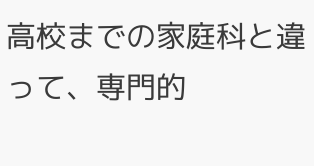高校までの家庭科と違って、専門的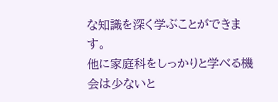な知識を深く学ぶことができます。
他に家庭科をしっかりと学べる機会は少ないと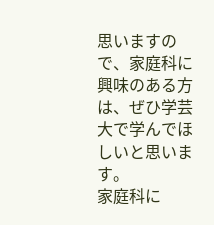思いますので、家庭科に興味のある方は、ぜひ学芸大で学んでほしいと思います。
家庭科に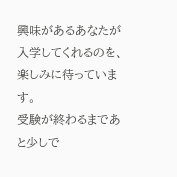興味があるあなたが入学してくれるのを、楽しみに待っています。
受験が終わるまであと少しで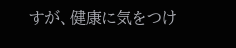すが、健康に気をつけ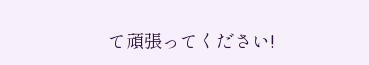て頑張ってください!